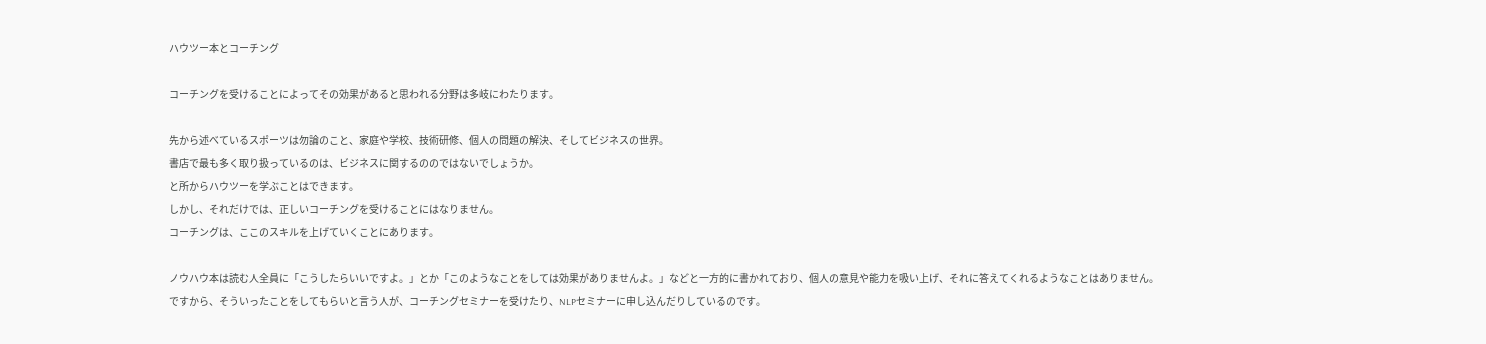ハウツー本とコーチング

コーチングを受けることによってその効果があると思われる分野は多岐にわたります。

先から述べているスポーツは勿論のこと、家庭や学校、技術研修、個人の問題の解決、そしてビジネスの世界。
書店で最も多く取り扱っているのは、ビジネスに関するののではないでしょうか。
と所からハウツーを学ぶことはできます。
しかし、それだけでは、正しいコーチングを受けることにはなりません。
コーチングは、ここのスキルを上げていくことにあります。

ノウハウ本は読む人全員に「こうしたらいいですよ。」とか「このようなことをしては効果がありませんよ。」などと一方的に書かれており、個人の意見や能力を吸い上げ、それに答えてくれるようなことはありません。
ですから、そういったことをしてもらいと言う人が、コーチングセミナーを受けたり、NLPセミナーに申し込んだりしているのです。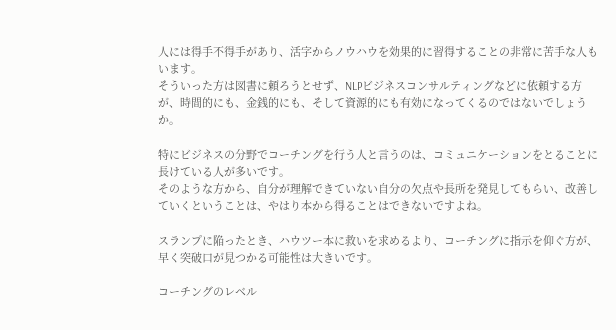人には得手不得手があり、活字からノウハウを効果的に習得することの非常に苦手な人もいます。
そういった方は図書に頼ろうとせず、NLPビジネスコンサルティングなどに依頼する方が、時間的にも、金銭的にも、そして資源的にも有効になってくるのではないでしょうか。

特にビジネスの分野でコーチングを行う人と言うのは、コミュニケーションをとることに長けている人が多いです。
そのような方から、自分が理解できていない自分の欠点や長所を発見してもらい、改善していくということは、やはり本から得ることはできないですよね。

スランプに陥ったとき、ハウツー本に救いを求めるより、コーチングに指示を仰ぐ方が、早く突破口が見つかる可能性は大きいです。

コーチングのレベル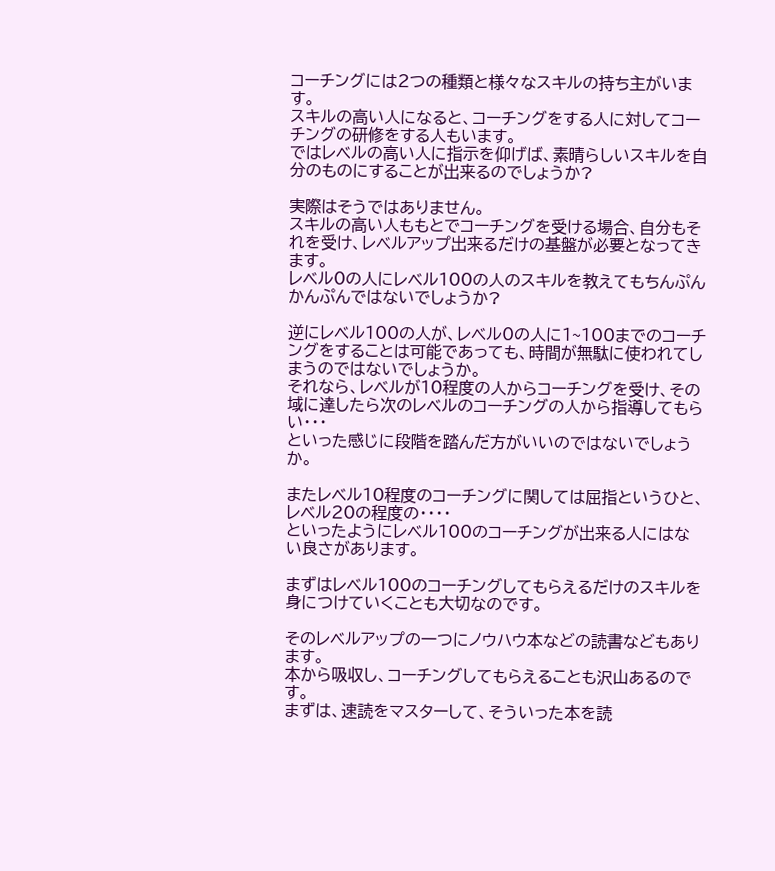コーチングには2つの種類と様々なスキルの持ち主がいます。
スキルの高い人になると、コーチングをする人に対してコーチングの研修をする人もいます。
ではレベルの高い人に指示を仰げば、素晴らしいスキルを自分のものにすることが出来るのでしょうか?

実際はそうではありません。
スキルの高い人ももとでコーチングを受ける場合、自分もそれを受け、レベルアップ出来るだけの基盤が必要となってきます。
レベル0の人にレベル100の人のスキルを教えてもちんぷんかんぷんではないでしょうか?

逆にレベル100の人が、レベル0の人に1~100までのコーチングをすることは可能であっても、時間が無駄に使われてしまうのではないでしょうか。
それなら、レベルが10程度の人からコーチングを受け、その域に達したら次のレベルのコーチングの人から指導してもらい・・・
といった感じに段階を踏んだ方がいいのではないでしょうか。

またレベル10程度のコーチングに関しては屈指というひと、レベル20の程度の・・・・
といったようにレベル100のコーチングが出来る人にはない良さがあります。

まずはレベル100のコーチングしてもらえるだけのスキルを身につけていくことも大切なのです。

そのレベルアップの一つにノウハウ本などの読書などもあります。
本から吸収し、コーチングしてもらえることも沢山あるのです。
まずは、速読をマスターして、そういった本を読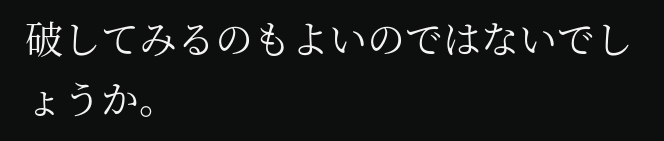破してみるのもよいのではないでしょうか。